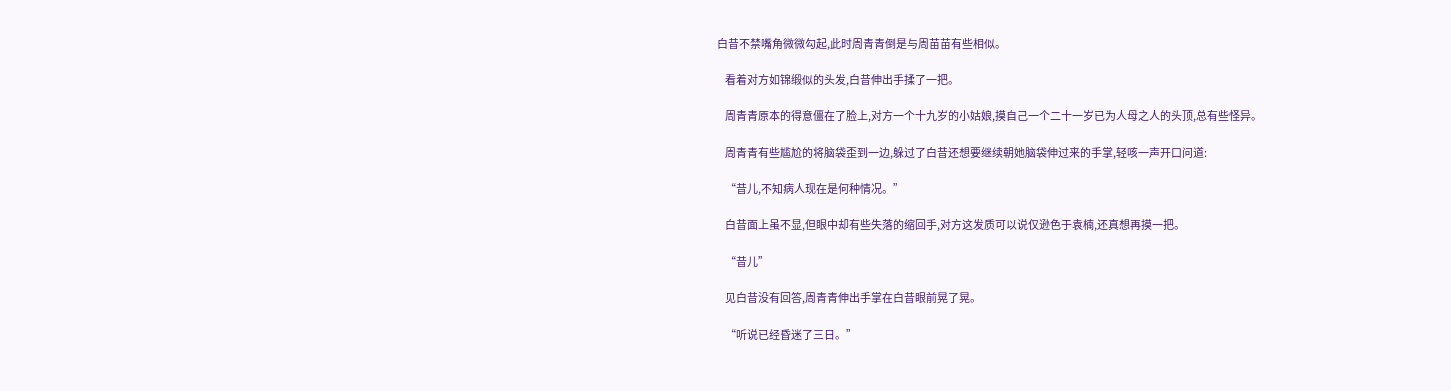白昔不禁嘴角微微勾起,此时周青青倒是与周苗苗有些相似。

    看着对方如锦缎似的头发,白昔伸出手揉了一把。

    周青青原本的得意僵在了脸上,对方一个十九岁的小姑娘,摸自己一个二十一岁已为人母之人的头顶,总有些怪异。

    周青青有些尴尬的将脑袋歪到一边,躲过了白昔还想要继续朝她脑袋伸过来的手掌,轻咳一声开口问道:

    “昔儿,不知病人现在是何种情况。”

    白昔面上虽不显,但眼中却有些失落的缩回手,对方这发质可以说仅逊色于袁楠,还真想再摸一把。

    “昔儿”

    见白昔没有回答,周青青伸出手掌在白昔眼前晃了晃。

    “听说已经昏迷了三日。”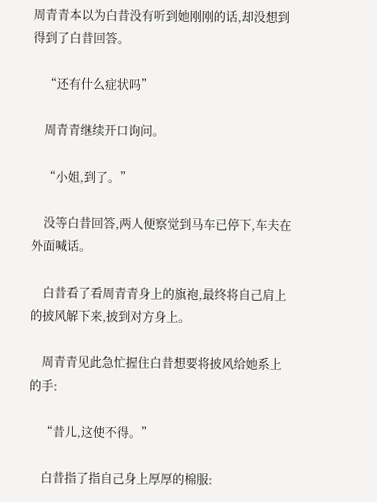周青青本以为白昔没有听到她刚刚的话,却没想到得到了白昔回答。

    “还有什么症状吗”

    周青青继续开口询问。

    “小姐,到了。”

    没等白昔回答,两人便察觉到马车已停下,车夫在外面喊话。

    白昔看了看周青青身上的旗袍,最终将自己肩上的披风解下来,披到对方身上。

    周青青见此急忙握住白昔想要将披风给她系上的手:

    “昔儿,这使不得。”

    白昔指了指自己身上厚厚的棉服: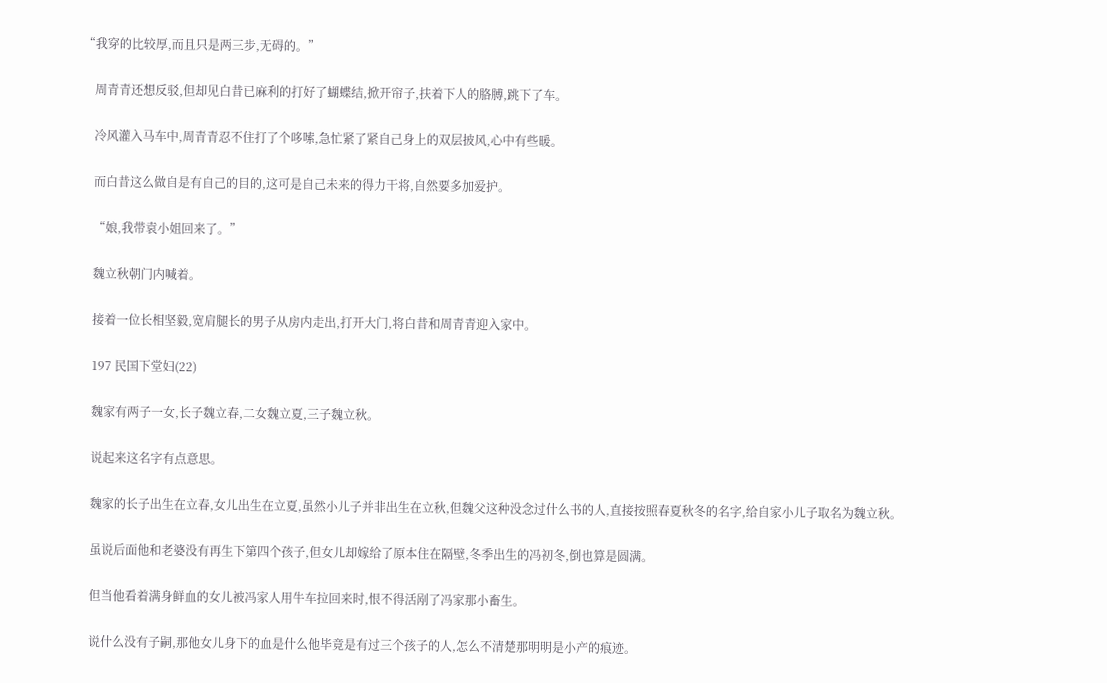“我穿的比较厚,而且只是两三步,无碍的。”

    周青青还想反驳,但却见白昔已麻利的打好了蝴蝶结,掀开帘子,扶着下人的胳膊,跳下了车。

    冷风灌入马车中,周青青忍不住打了个哆嗦,急忙紧了紧自己身上的双层披风,心中有些暖。

    而白昔这么做自是有自己的目的,这可是自己未来的得力干将,自然要多加爱护。

    “娘,我带袁小姐回来了。”

    魏立秋朝门内喊着。

    接着一位长相坚毅,宽肩腿长的男子从房内走出,打开大门,将白昔和周青青迎入家中。

    197 民国下堂妇(22)

    魏家有两子一女,长子魏立春,二女魏立夏,三子魏立秋。

    说起来这名字有点意思。

    魏家的长子出生在立春,女儿出生在立夏,虽然小儿子并非出生在立秋,但魏父这种没念过什么书的人,直接按照春夏秋冬的名字,给自家小儿子取名为魏立秋。

    虽说后面他和老婆没有再生下第四个孩子,但女儿却嫁给了原本住在隔壁,冬季出生的冯初冬,倒也算是圆满。

    但当他看着满身鲜血的女儿被冯家人用牛车拉回来时,恨不得活剐了冯家那小畜生。

    说什么没有子嗣,那他女儿身下的血是什么他毕竟是有过三个孩子的人,怎么不清楚那明明是小产的痕迹。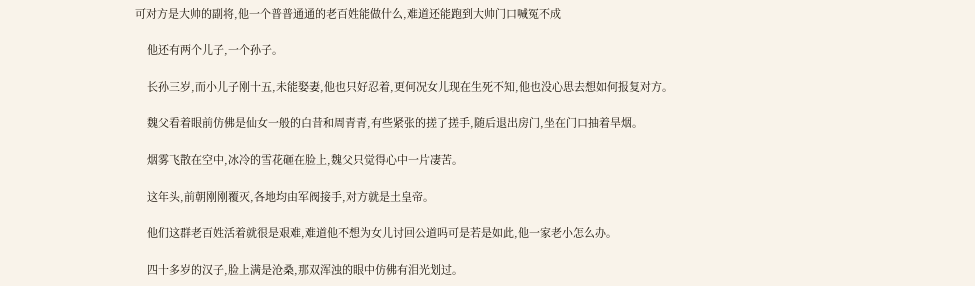可对方是大帅的副将,他一个普普通通的老百姓能做什么,难道还能跑到大帅门口喊冤不成

    他还有两个儿子,一个孙子。

    长孙三岁,而小儿子刚十五,未能娶妻,他也只好忍着,更何况女儿现在生死不知,他也没心思去想如何报复对方。

    魏父看着眼前仿佛是仙女一般的白昔和周青青,有些紧张的搓了搓手,随后退出房门,坐在门口抽着旱烟。

    烟雾飞散在空中,冰冷的雪花砸在脸上,魏父只觉得心中一片凄苦。

    这年头,前朝刚刚覆灭,各地均由军阀接手,对方就是土皇帝。

    他们这群老百姓活着就很是艰难,难道他不想为女儿讨回公道吗可是若是如此,他一家老小怎么办。

    四十多岁的汉子,脸上满是沧桑,那双浑浊的眼中仿佛有泪光划过。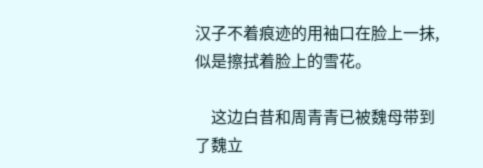汉子不着痕迹的用袖口在脸上一抹,似是擦拭着脸上的雪花。

    这边白昔和周青青已被魏母带到了魏立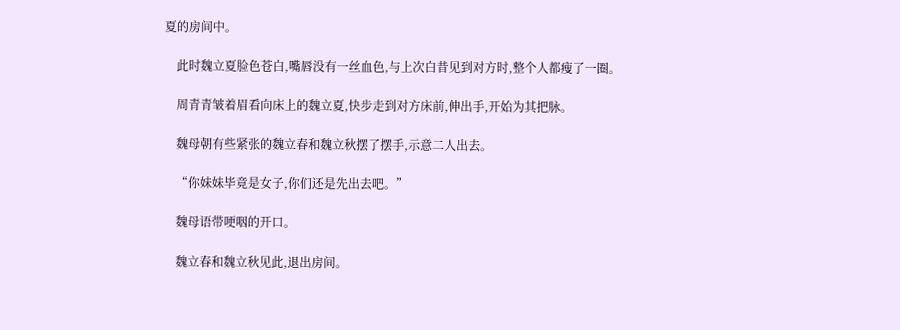夏的房间中。

    此时魏立夏脸色苍白,嘴唇没有一丝血色,与上次白昔见到对方时,整个人都瘦了一圈。

    周青青皱着眉看向床上的魏立夏,快步走到对方床前,伸出手,开始为其把脉。

    魏母朝有些紧张的魏立春和魏立秋摆了摆手,示意二人出去。

    “你妹妹毕竟是女子,你们还是先出去吧。”

    魏母语带哽咽的开口。

    魏立春和魏立秋见此,退出房间。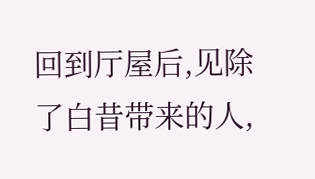回到厅屋后,见除了白昔带来的人,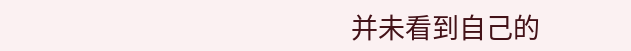并未看到自己的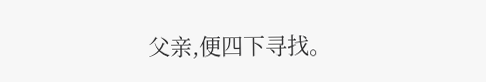父亲,便四下寻找。